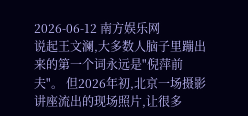2026-06-12 南方娱乐网
说起王文澜,大多数人脑子里蹦出来的第一个词永远是"倪萍前夫"。 但2026年初,北京一场摄影讲座流出的现场照片,让很多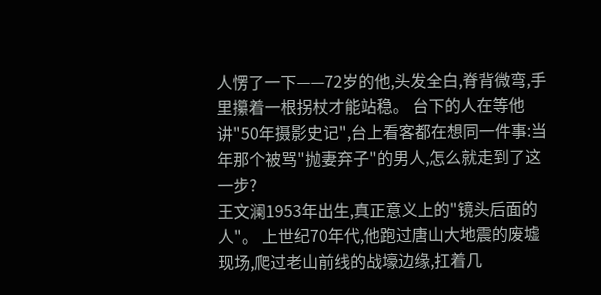人愣了一下——72岁的他,头发全白,脊背微弯,手里攥着一根拐杖才能站稳。 台下的人在等他讲"50年摄影史记",台上看客都在想同一件事:当年那个被骂"抛妻弃子"的男人,怎么就走到了这一步?
王文澜1953年出生,真正意义上的"镜头后面的人"。 上世纪70年代,他跑过唐山大地震的废墟现场,爬过老山前线的战壕边缘,扛着几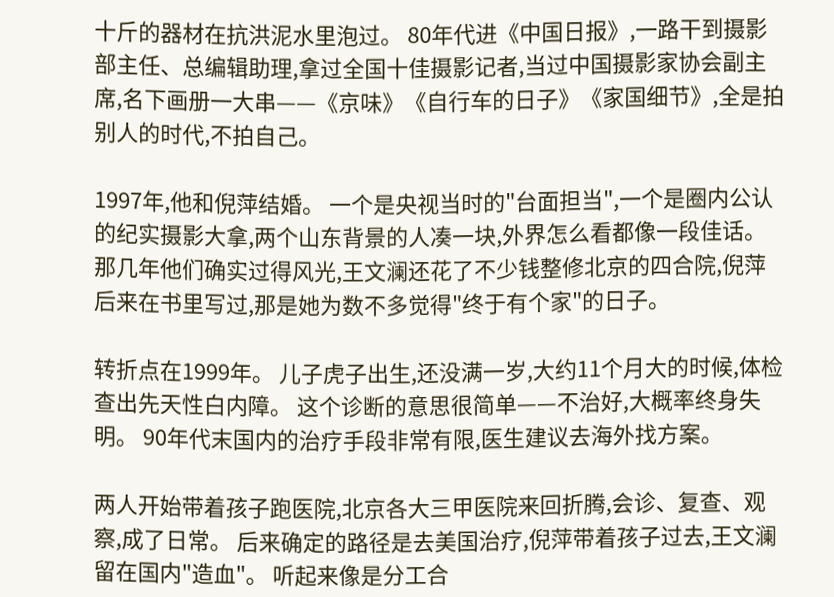十斤的器材在抗洪泥水里泡过。 80年代进《中国日报》,一路干到摄影部主任、总编辑助理,拿过全国十佳摄影记者,当过中国摄影家协会副主席,名下画册一大串——《京味》《自行车的日子》《家国细节》,全是拍别人的时代,不拍自己。

1997年,他和倪萍结婚。 一个是央视当时的"台面担当",一个是圈内公认的纪实摄影大拿,两个山东背景的人凑一块,外界怎么看都像一段佳话。 那几年他们确实过得风光,王文澜还花了不少钱整修北京的四合院,倪萍后来在书里写过,那是她为数不多觉得"终于有个家"的日子。

转折点在1999年。 儿子虎子出生,还没满一岁,大约11个月大的时候,体检查出先天性白内障。 这个诊断的意思很简单——不治好,大概率终身失明。 90年代末国内的治疗手段非常有限,医生建议去海外找方案。

两人开始带着孩子跑医院,北京各大三甲医院来回折腾,会诊、复查、观察,成了日常。 后来确定的路径是去美国治疗,倪萍带着孩子过去,王文澜留在国内"造血"。 听起来像是分工合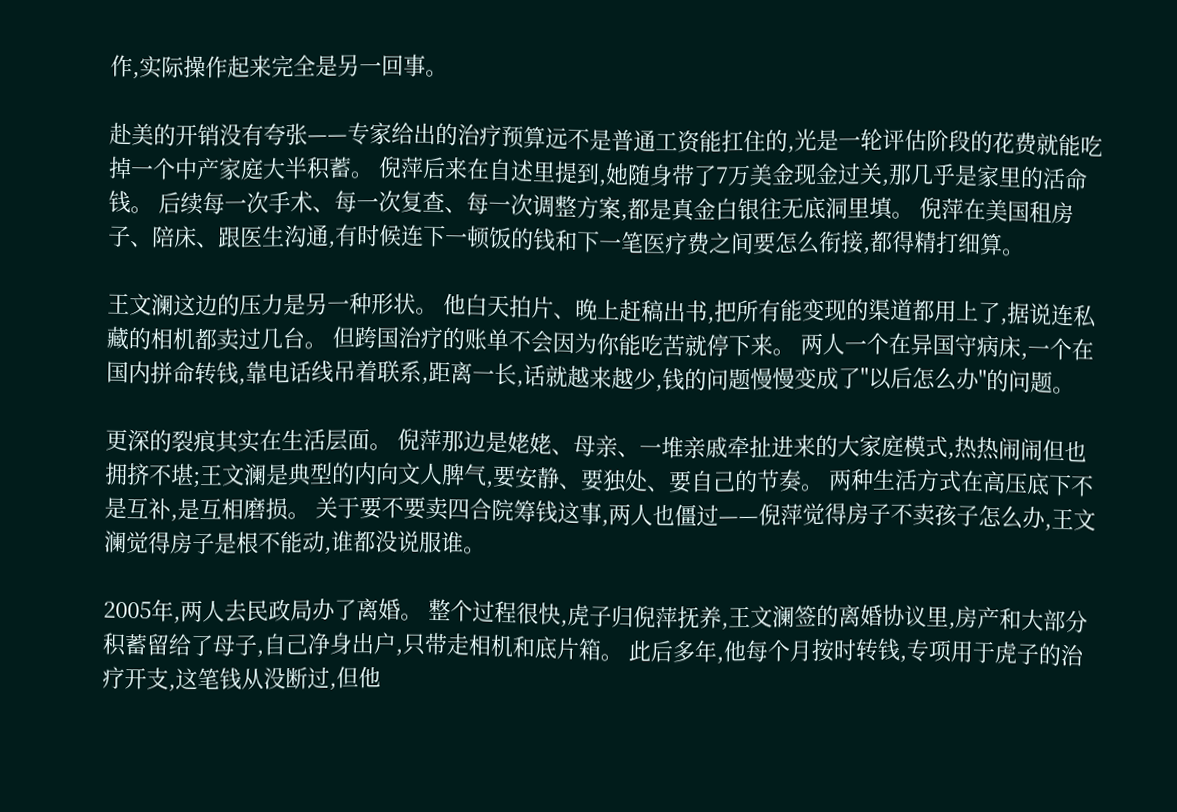作,实际操作起来完全是另一回事。

赴美的开销没有夸张——专家给出的治疗预算远不是普通工资能扛住的,光是一轮评估阶段的花费就能吃掉一个中产家庭大半积蓄。 倪萍后来在自述里提到,她随身带了7万美金现金过关,那几乎是家里的活命钱。 后续每一次手术、每一次复查、每一次调整方案,都是真金白银往无底洞里填。 倪萍在美国租房子、陪床、跟医生沟通,有时候连下一顿饭的钱和下一笔医疗费之间要怎么衔接,都得精打细算。

王文澜这边的压力是另一种形状。 他白天拍片、晚上赶稿出书,把所有能变现的渠道都用上了,据说连私藏的相机都卖过几台。 但跨国治疗的账单不会因为你能吃苦就停下来。 两人一个在异国守病床,一个在国内拼命转钱,靠电话线吊着联系,距离一长,话就越来越少,钱的问题慢慢变成了"以后怎么办"的问题。

更深的裂痕其实在生活层面。 倪萍那边是姥姥、母亲、一堆亲戚牵扯进来的大家庭模式,热热闹闹但也拥挤不堪;王文澜是典型的内向文人脾气,要安静、要独处、要自己的节奏。 两种生活方式在高压底下不是互补,是互相磨损。 关于要不要卖四合院筹钱这事,两人也僵过——倪萍觉得房子不卖孩子怎么办,王文澜觉得房子是根不能动,谁都没说服谁。

2005年,两人去民政局办了离婚。 整个过程很快,虎子归倪萍抚养,王文澜签的离婚协议里,房产和大部分积蓄留给了母子,自己净身出户,只带走相机和底片箱。 此后多年,他每个月按时转钱,专项用于虎子的治疗开支,这笔钱从没断过,但他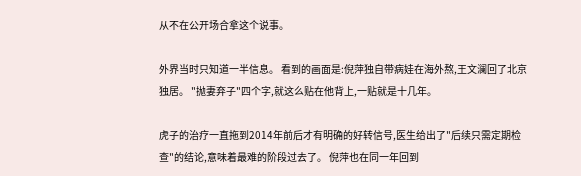从不在公开场合拿这个说事。

外界当时只知道一半信息。 看到的画面是:倪萍独自带病娃在海外熬,王文澜回了北京独居。 "抛妻弃子"四个字,就这么贴在他背上,一贴就是十几年。

虎子的治疗一直拖到2014年前后才有明确的好转信号,医生给出了"后续只需定期检查"的结论,意味着最难的阶段过去了。 倪萍也在同一年回到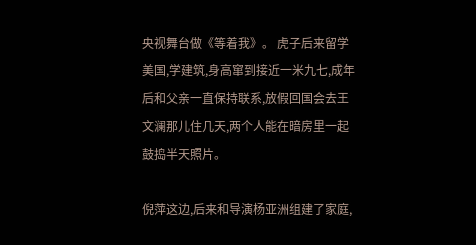央视舞台做《等着我》。 虎子后来留学美国,学建筑,身高窜到接近一米九七,成年后和父亲一直保持联系,放假回国会去王文澜那儿住几天,两个人能在暗房里一起鼓捣半天照片。

倪萍这边,后来和导演杨亚洲组建了家庭,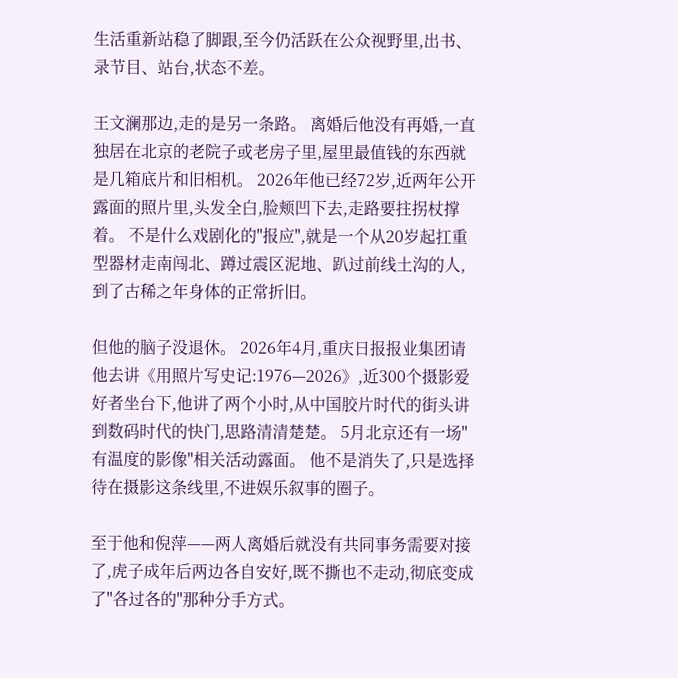生活重新站稳了脚跟,至今仍活跃在公众视野里,出书、录节目、站台,状态不差。

王文澜那边,走的是另一条路。 离婚后他没有再婚,一直独居在北京的老院子或老房子里,屋里最值钱的东西就是几箱底片和旧相机。 2026年他已经72岁,近两年公开露面的照片里,头发全白,脸颊凹下去,走路要拄拐杖撑着。 不是什么戏剧化的"报应",就是一个从20岁起扛重型器材走南闯北、蹲过震区泥地、趴过前线土沟的人,到了古稀之年身体的正常折旧。

但他的脑子没退休。 2026年4月,重庆日报报业集团请他去讲《用照片写史记:1976—2026》,近300个摄影爱好者坐台下,他讲了两个小时,从中国胶片时代的街头讲到数码时代的快门,思路清清楚楚。 5月北京还有一场"有温度的影像"相关活动露面。 他不是消失了,只是选择待在摄影这条线里,不进娱乐叙事的圈子。

至于他和倪萍——两人离婚后就没有共同事务需要对接了,虎子成年后两边各自安好,既不撕也不走动,彻底变成了"各过各的"那种分手方式。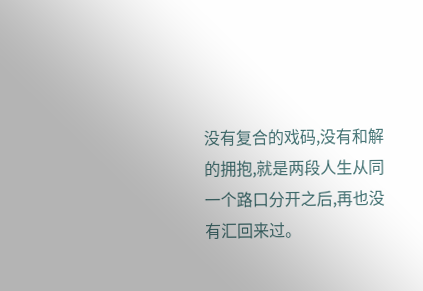没有复合的戏码,没有和解的拥抱,就是两段人生从同一个路口分开之后,再也没有汇回来过。